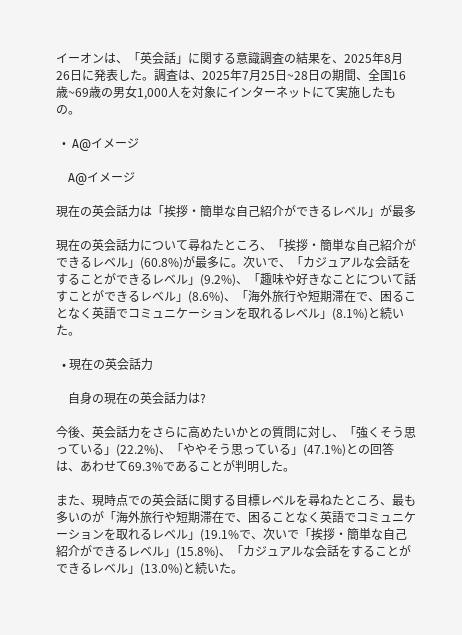イーオンは、「英会話」に関する意識調査の結果を、2025年8月26日に発表した。調査は、2025年7月25日~28日の期間、全国16歳~69歳の男女1,000人を対象にインターネットにて実施したもの。

  •  A@イメージ

    A@イメージ

現在の英会話力は「挨拶・簡単な自己紹介ができるレベル」が最多

現在の英会話力について尋ねたところ、「挨拶・簡単な自己紹介ができるレベル」(60.8%)が最多に。次いで、「カジュアルな会話をすることができるレベル」(9.2%)、「趣味や好きなことについて話すことができるレベル」(8.6%)、「海外旅行や短期滞在で、困ることなく英語でコミュニケーションを取れるレベル」(8.1%)と続いた。

  • 現在の英会話力

    自身の現在の英会話力は?

今後、英会話力をさらに高めたいかとの質問に対し、「強くそう思っている」(22.2%)、「ややそう思っている」(47.1%)との回答は、あわせて69.3%であることが判明した。

また、現時点での英会話に関する目標レベルを尋ねたところ、最も多いのが「海外旅行や短期滞在で、困ることなく英語でコミュニケーションを取れるレベル」(19.1%で、次いで「挨拶・簡単な自己紹介ができるレベル」(15.8%)、「カジュアルな会話をすることができるレベル」(13.0%)と続いた。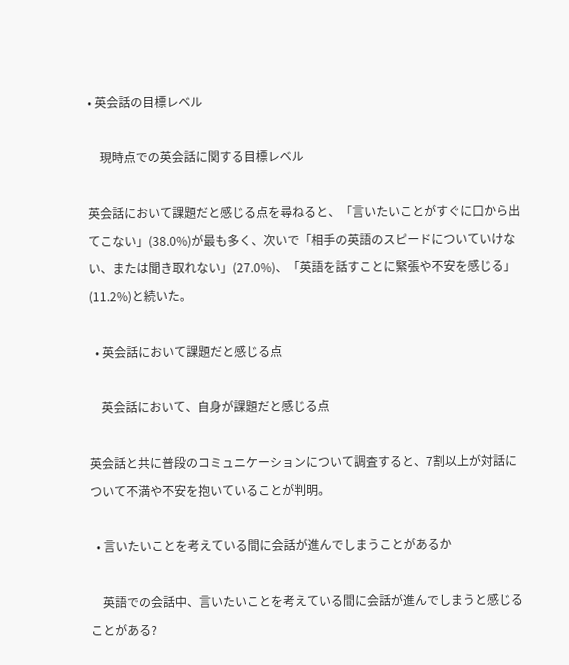• 英会話の目標レベル

    現時点での英会話に関する目標レベル

英会話において課題だと感じる点を尋ねると、「言いたいことがすぐに口から出てこない」(38.0%)が最も多く、次いで「相手の英語のスピードについていけない、または聞き取れない」(27.0%)、「英語を話すことに緊張や不安を感じる」(11.2%)と続いた。

  • 英会話において課題だと感じる点

    英会話において、自身が課題だと感じる点

英会話と共に普段のコミュニケーションについて調査すると、7割以上が対話について不満や不安を抱いていることが判明。

  • 言いたいことを考えている間に会話が進んでしまうことがあるか

    英語での会話中、言いたいことを考えている間に会話が進んでしまうと感じることがある?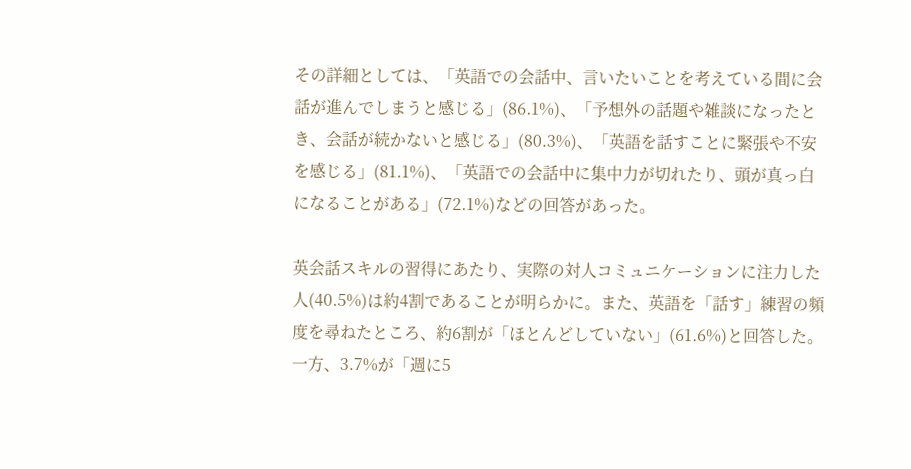その詳細としては、「英語での会話中、言いたいことを考えている間に会話が進んでしまうと感じる」(86.1%)、「予想外の話題や雑談になったとき、会話が続かないと感じる」(80.3%)、「英語を話すことに緊張や不安を感じる」(81.1%)、「英語での会話中に集中力が切れたり、頭が真っ白になることがある」(72.1%)などの回答があった。

英会話スキルの習得にあたり、実際の対人コミュニケーションに注力した人(40.5%)は約4割であることが明らかに。また、英語を「話す」練習の頻度を尋ねたところ、約6割が「ほとんどしていない」(61.6%)と回答した。一方、3.7%が「週に5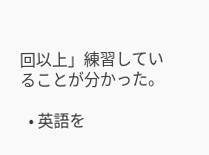回以上」練習していることが分かった。

  • 英語を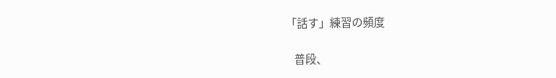「話す」練習の頻度

    普段、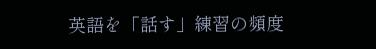英語を「話す」練習の頻度